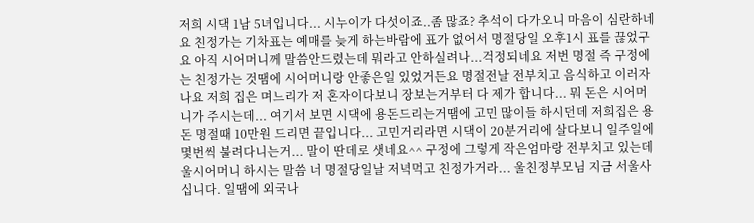저희 시댁 1남 5녀입니다... 시누이가 다섯이죠..좀 많죠? 추석이 다가오니 마음이 심란하네요 친정가는 기차표는 예매를 늦게 하는바람에 표가 없어서 명절당일 오후1시 표를 끊었구요 아직 시어머니께 말씀안드렸는데 뭐라고 안하실려나...걱정되네요 저번 명절 즉 구정에는 친정가는 것땜에 시어머니랑 안좋은일 있었거든요 명절전날 전부치고 음식하고 이러자나요 저희 집은 며느리가 저 혼자이다보니 장보는거부터 다 제가 합니다... 뭐 돈은 시어머니가 주시는데... 여기서 보면 시댁에 용돈드리는거땜에 고민 많이들 하시던데 저희집은 용돈 명절때 10만원 드리면 끝입니다... 고민거리라면 시댁이 20분거리에 살다보니 일주일에 몇번씩 불려다니는거... 말이 딴데로 샛네요^^ 구정에 그렇게 작은엄마랑 전부치고 있는데 울시어머니 하시는 말씀 너 명절당일날 저녁먹고 친정가거라... 울친정부모님 지금 서울사십니다. 일땜에 외국나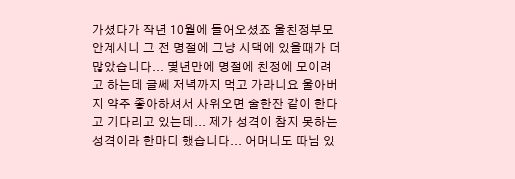가셨다가 작년 10월에 들어오셨죠 울친정부모 안계시니 그 전 명절에 그냥 시댁에 있을때가 더 많았습니다... 몇년만에 명절에 친정에 모이려고 하는데 글쎄 저녁까지 먹고 가라니요 울아버지 약주 좋아하셔서 사위오면 술한잔 같이 한다고 기다리고 있는데... 제가 성격이 참지 못하는 성격이라 한마디 했습니다... 어머니도 따님 있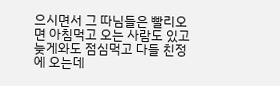으시면서 그 따님들은 빨리오면 아침먹고 오는 사람도 있고 늦게와도 점심먹고 다들 친정에 오는데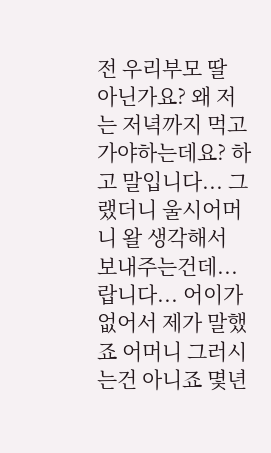전 우리부모 딸 아닌가요? 왜 저는 저녁까지 먹고 가야하는데요? 하고 말입니다... 그랬더니 울시어머니 왈 생각해서 보내주는건데... 랍니다... 어이가 없어서 제가 말했죠 어머니 그러시는건 아니죠 몇년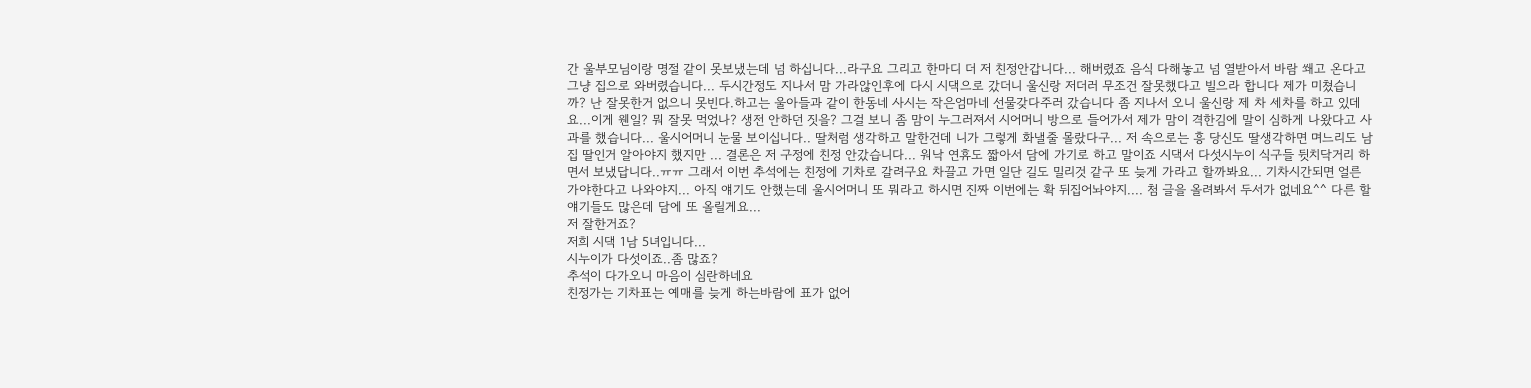간 울부모님이랑 명절 같이 못보냈는데 넘 하십니다...라구요 그리고 한마디 더 저 친정안갑니다... 해버렸죠 음식 다해놓고 넘 열받아서 바람 쐐고 온다고 그냥 집으로 와버렸습니다... 두시간정도 지나서 맘 가라않인후에 다시 시댁으로 갔더니 울신랑 저더러 무조건 잘못했다고 빌으라 합니다 제가 미쳤습니까? 난 잘못한거 없으니 못빈다.하고는 울아들과 같이 한동네 사시는 작은엄마네 선물갖다주러 갔습니다 좀 지나서 오니 울신랑 제 차 세차를 하고 있데요...이게 웬일? 뭐 잘못 먹었나? 생전 안하던 짓을? 그걸 보니 좀 맘이 누그러져서 시어머니 방으로 들어가서 제가 맘이 격한김에 말이 심하게 나왔다고 사과를 했습니다... 울시어머니 눈물 보이십니다.. 딸처럼 생각하고 말한건데 니가 그렇게 화낼줄 몰랐다구... 저 속으로는 흥 당신도 딸생각하면 며느리도 남집 딸인거 알아야지 했지만 ... 결론은 저 구정에 친정 안갔습니다... 워낙 연휴도 짧아서 담에 가기로 하고 말이죠 시댁서 다섯시누이 식구들 뒷치닥거리 하면서 보냈답니다..ㅠㅠ 그래서 이번 추석에는 친정에 기차로 갈려구요 차끌고 가면 일단 길도 밀리것 같구 또 늦게 가라고 할까봐요... 기차시간되면 얼른 가야한다고 나와야지... 아직 얘기도 안했는데 울시어머니 또 뭐라고 하시면 진짜 이번에는 확 뒤집어놔야지.... 첨 글을 올려봐서 두서가 없네요^^ 다른 할 얘기들도 많은데 담에 또 올릴게요...
저 잘한거죠?
저희 시댁 1남 5녀입니다...
시누이가 다섯이죠..좀 많죠?
추석이 다가오니 마음이 심란하네요
친정가는 기차표는 예매를 늦게 하는바람에 표가 없어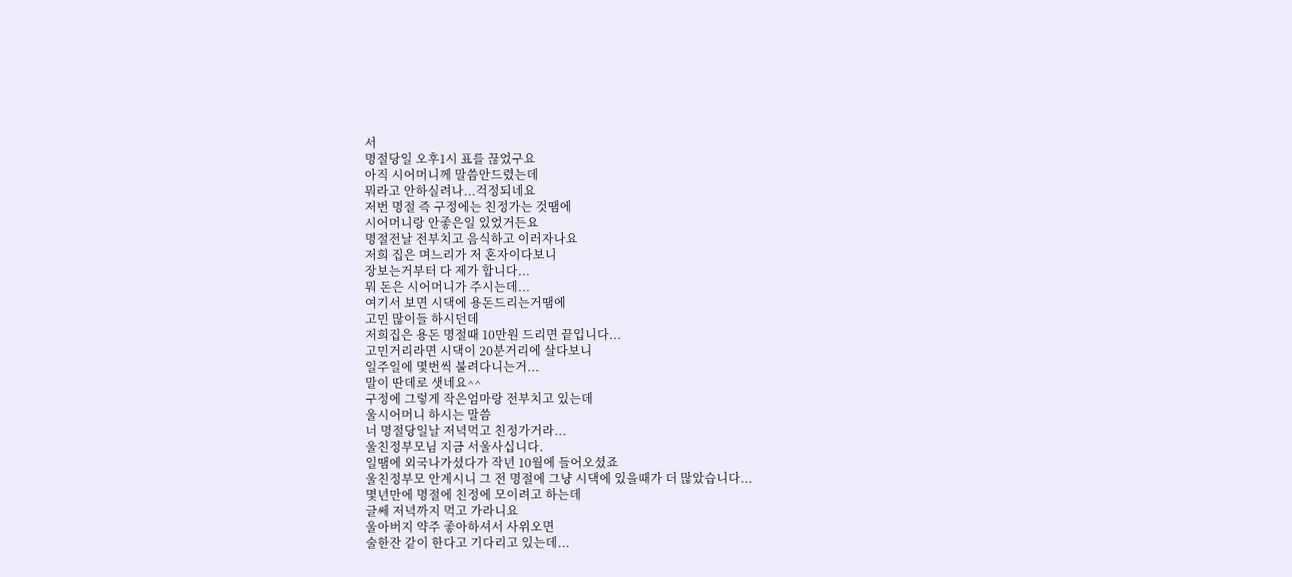서
명절당일 오후1시 표를 끊었구요
아직 시어머니께 말씀안드렸는데
뭐라고 안하실려나...걱정되네요
저번 명절 즉 구정에는 친정가는 것땜에
시어머니랑 안좋은일 있었거든요
명절전날 전부치고 음식하고 이러자나요
저희 집은 며느리가 저 혼자이다보니
장보는거부터 다 제가 합니다...
뭐 돈은 시어머니가 주시는데...
여기서 보면 시댁에 용돈드리는거땜에
고민 많이들 하시던데
저희집은 용돈 명절때 10만원 드리면 끝입니다...
고민거리라면 시댁이 20분거리에 살다보니
일주일에 몇번씩 불려다니는거...
말이 딴데로 샛네요^^
구정에 그렇게 작은엄마랑 전부치고 있는데
울시어머니 하시는 말씀
너 명절당일날 저녁먹고 친정가거라...
울친정부모님 지금 서울사십니다.
일땜에 외국나가셨다가 작년 10월에 들어오셨죠
울친정부모 안계시니 그 전 명절에 그냥 시댁에 있을때가 더 많았습니다...
몇년만에 명절에 친정에 모이려고 하는데
글쎄 저녁까지 먹고 가라니요
울아버지 약주 좋아하셔서 사위오면
술한잔 같이 한다고 기다리고 있는데...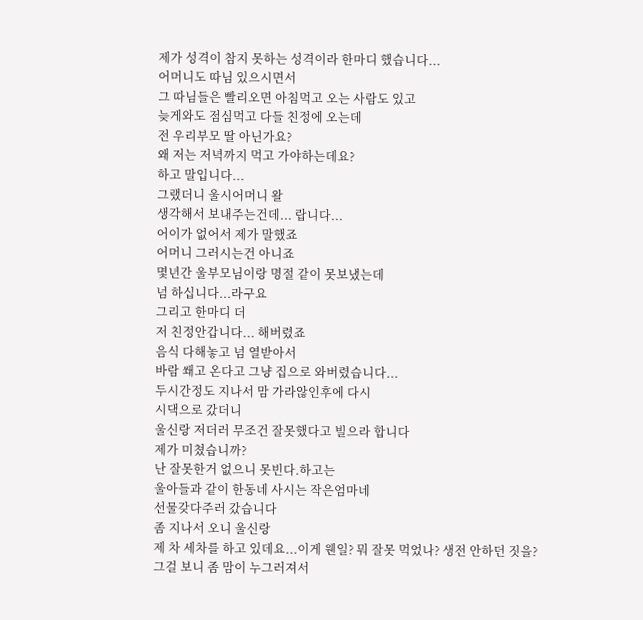제가 성격이 참지 못하는 성격이라 한마디 했습니다...
어머니도 따님 있으시면서
그 따님들은 빨리오면 아침먹고 오는 사람도 있고
늦게와도 점심먹고 다들 친정에 오는데
전 우리부모 딸 아닌가요?
왜 저는 저녁까지 먹고 가야하는데요?
하고 말입니다...
그랬더니 울시어머니 왈
생각해서 보내주는건데... 랍니다...
어이가 없어서 제가 말했죠
어머니 그러시는건 아니죠
몇년간 울부모님이랑 명절 같이 못보냈는데
넘 하십니다...라구요
그리고 한마디 더
저 친정안갑니다... 해버렸죠
음식 다해놓고 넘 열받아서
바람 쐐고 온다고 그냥 집으로 와버렸습니다...
두시간정도 지나서 맘 가라않인후에 다시
시댁으로 갔더니
울신랑 저더러 무조건 잘못했다고 빌으라 합니다
제가 미쳤습니까?
난 잘못한거 없으니 못빈다.하고는
울아들과 같이 한동네 사시는 작은엄마네
선물갖다주러 갔습니다
좀 지나서 오니 울신랑
제 차 세차를 하고 있데요...이게 웬일? 뭐 잘못 먹었나? 생전 안하던 짓을?
그걸 보니 좀 맘이 누그러져서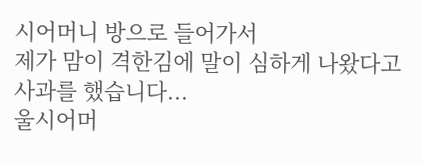시어머니 방으로 들어가서
제가 맘이 격한김에 말이 심하게 나왔다고 사과를 했습니다...
울시어머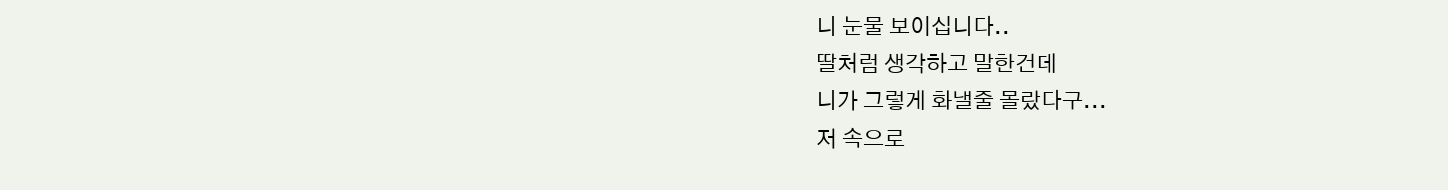니 눈물 보이십니다..
딸처럼 생각하고 말한건데
니가 그렇게 화낼줄 몰랐다구...
저 속으로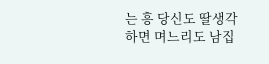는 흥 당신도 딸생각하면 며느리도 남집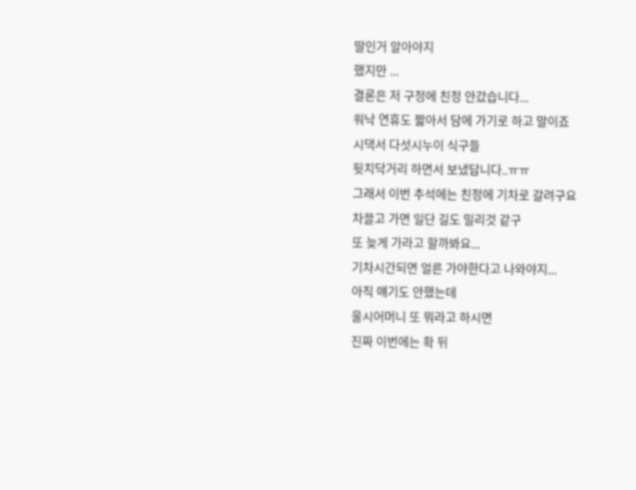딸인거 알아야지
했지만 ...
결론은 저 구정에 친정 안갔습니다...
워낙 연휴도 짧아서 담에 가기로 하고 말이죠
시댁서 다섯시누이 식구들
뒷치닥거리 하면서 보냈답니다..ㅠㅠ
그래서 이번 추석에는 친정에 기차로 갈려구요
차끌고 가면 일단 길도 밀리것 같구
또 늦게 가라고 할까봐요...
기차시간되면 얼른 가야한다고 나와야지...
아직 얘기도 안했는데
울시어머니 또 뭐라고 하시면
진짜 이번에는 확 뒤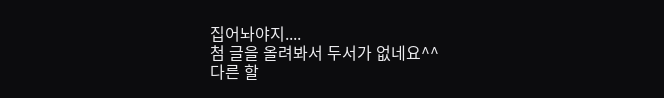집어놔야지....
첨 글을 올려봐서 두서가 없네요^^
다른 할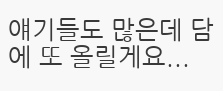얘기들도 많은데 담에 또 올릴게요...